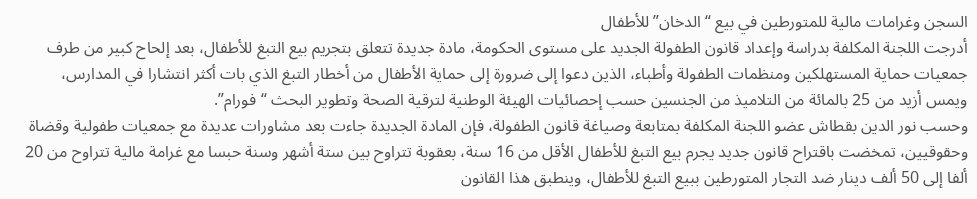السجن وغرامات مالية للمتورطين في بيع “الدخان” للأطفال
أدرجت اللجنة المكلفة بدراسة وإعداد قانون الطفولة الجديد على مستوى الحكومة، مادة جديدة تتعلق بتجريم بيع التبغ للأطفال، بعد إلحاح كبير من طرف جمعيات حماية المستهلكين ومنظمات الطفولة وأطباء، الذين دعوا إلى ضرورة إلى حماية الأطفال من أخطار التبغ الذي بات أكثر انتشارا في المدارس، ويمس أزيد من 25 بالمائة من التلاميذ من الجنسين حسب إحصائيات الهيئة الوطنية لترقية الصحة وتطوير البحث “فورام”.
وحسب نور الدين بقطاش عضو اللجنة المكلفة بمتابعة وصياغة قانون الطفولة، فإن المادة الجديدة جاءت بعد مشاورات عديدة مع جمعيات طفولية وقضاة وحقوقيين، تمخضت باقتراح قانون جديد يجرم بيع التبغ للأطفال الأقل من 16 سنة، بعقوبة تتراوح بين ستة أشهر وسنة حبسا مع غرامة مالية تتراوح من 20 ألفا إلى 50 ألف دينار ضد التجار المتورطين ببيع التبغ للأطفال، وينطبق هذا القانون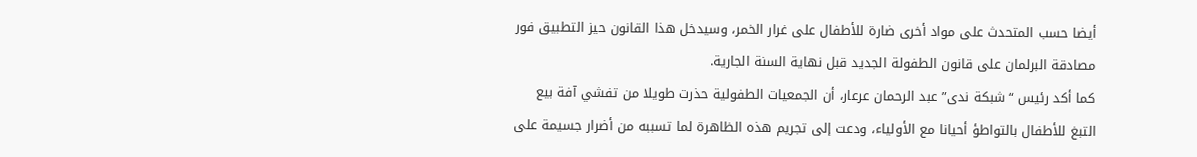أيضا حسب المتحدث على مواد أخرى ضارة للأطفال على غرار الخمر، وسيدخل هذا القانون حيز التطبيق فور مصادقة البرلمان على قانون الطفولة الجديد قبل نهاية السنة الجارية.
كما أكد رئيس “شبكة ندى” عبد الرحمان عرعار، أن الجمعيات الطفولية حذرت طويلا من تفشي آفة بيع التبغ للأطفال بالتواطؤ أحيانا مع الأولياء، ودعت إلى تجريم هذه الظاهرة لما تسببه من أضرار جسيمة على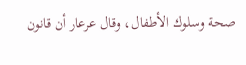صحة وسلوك الأطفال، وقال عرعار أن قانون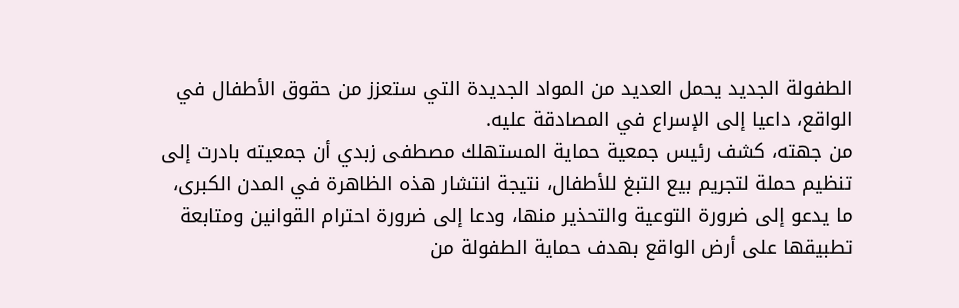الطفولة الجديد يحمل العديد من المواد الجديدة التي ستعزز من حقوق الأطفال في الواقع، داعيا إلى الإسراع في المصادقة عليه.
من جهته، كشف رئيس جمعية حماية المستهلك مصطفى زبدي أن جمعيته بادرت إلى تنظيم حملة لتجريم بيع التبغ للأطفال، نتيجة انتشار هذه الظاهرة في المدن الكبرى، ما يدعو إلى ضرورة التوعية والتحذير منها، ودعا إلى ضرورة احترام القوانين ومتابعة تطبيقها على أرض الواقع بهدف حماية الطفولة من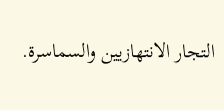التجار الانتهازيين والسماسرة.